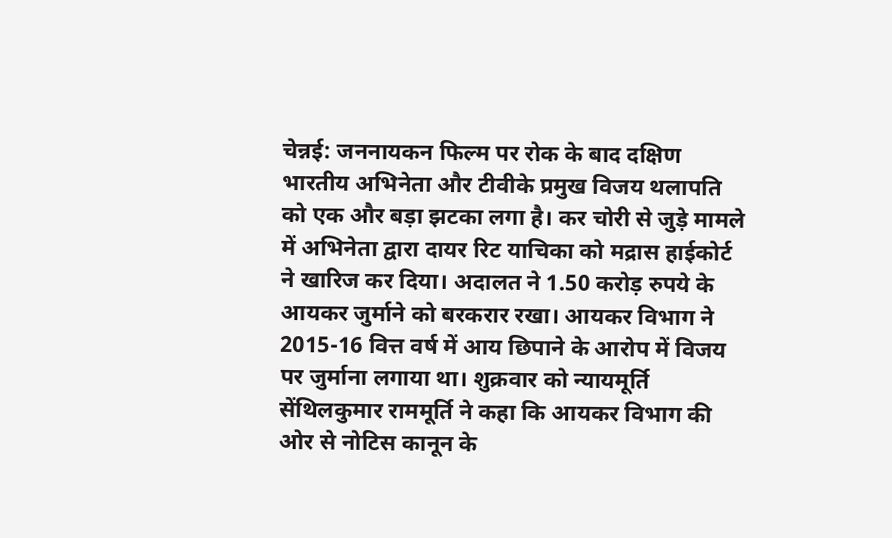चेन्नई: जननायकन फिल्म पर रोक के बाद दक्षिण भारतीय अभिनेता और टीवीके प्रमुख विजय थलापति को एक और बड़ा झटका लगा है। कर चोरी से जुड़े मामले में अभिनेता द्वारा दायर रिट याचिका को मद्रास हाईकोर्ट ने खारिज कर दिया। अदालत ने 1.50 करोड़ रुपये के आयकर जुर्माने को बरकरार रखा। आयकर विभाग ने 2015-16 वित्त वर्ष में आय छिपाने के आरोप में विजय पर जुर्माना लगाया था। शुक्रवार को न्यायमूर्ति सेंथिलकुमार राममूर्ति ने कहा कि आयकर विभाग की ओर से नोटिस कानून के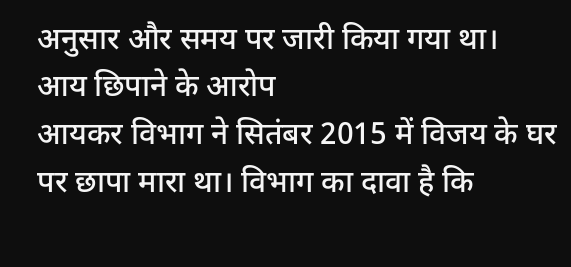अनुसार और समय पर जारी किया गया था।
आय छिपाने के आरोप
आयकर विभाग ने सितंबर 2015 में विजय के घर पर छापा मारा था। विभाग का दावा है कि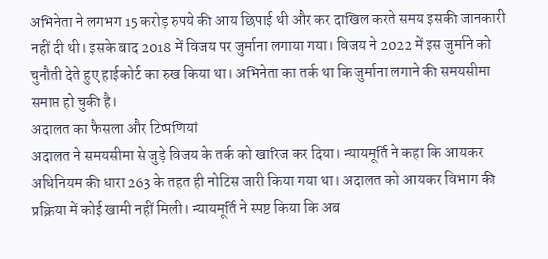अभिनेता ने लगभग 15 करोड़ रुपये की आय छिपाई थी और कर दाखिल करते समय इसकी जानकारी नहीं दी थी। इसके बाद 2018 में विजय पर जुर्माना लगाया गया। विजय ने 2022 में इस जुर्माने को चुनौती देते हुए हाईकोर्ट का रुख किया था। अभिनेता का तर्क था कि जुर्माना लगाने की समयसीमा समाप्त हो चुकी है।
अदालत का फैसला और टिप्पणियां
अदालत ने समयसीमा से जुड़े विजय के तर्क को खारिज कर दिया। न्यायमूर्ति ने कहा कि आयकर अधिनियम की धारा 263 के तहत ही नोटिस जारी किया गया था। अदालत को आयकर विभाग की प्रक्रिया में कोई खामी नहीं मिली। न्यायमूर्ति ने स्पष्ट किया कि अब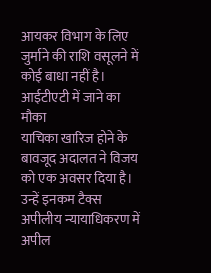आयकर विभाग के लिए जुर्माने की राशि वसूलने में कोई बाधा नहीं है।
आईटीएटी में जाने का मौका
याचिका खारिज होने के बावजूद अदालत ने विजय को एक अवसर दिया है। उन्हें इनकम टैक्स अपीलीय न्यायाधिकरण में अपील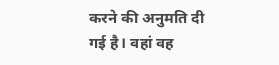करने की अनुमति दी गई है। वहां वह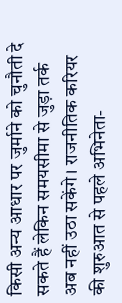किसी अन्य आधार पर जुर्माने को चुनौती दे सकते हैं लेकिन समयसीमा से जुड़ा तर्क अब नहीं उठा सकेंगे। राजनीतिक करियर की शुरुआत से पहले अभिनेता-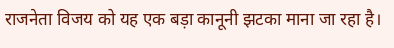राजनेता विजय को यह एक बड़ा कानूनी झटका माना जा रहा है।